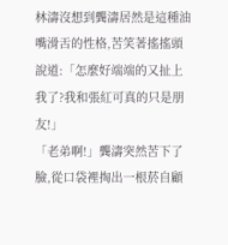林濤沒想到龔濤居然是這種油嘴滑舌的性格,苦笑著搖搖頭說道:「怎麼好端端的又扯上我了?我和張紅可真的只是朋友!」
「老弟啊!」龔濤突然苦下了臉,從口袋裡掏出一根菸自顧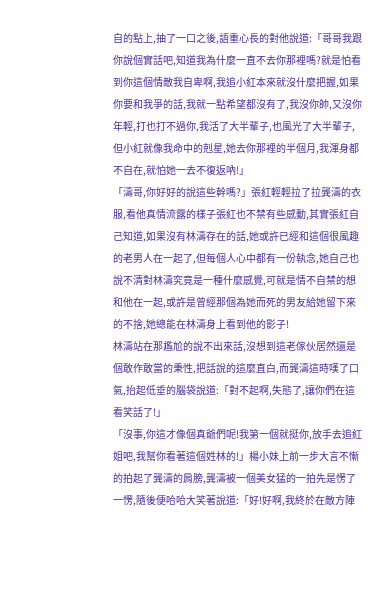自的點上,抽了一口之後,語重心長的對他說道:「哥哥我跟你說個實話吧,知道我為什麼一直不去你那裡嗎?就是怕看到你這個情敵我自卑啊,我追小紅本來就沒什麼把握,如果你要和我爭的話,我就一點希望都沒有了,我沒你帥,又沒你年輕,打也打不過你,我活了大半輩子,也風光了大半輩子,但小紅就像我命中的剋星,她去你那裡的半個月,我渾身都不自在,就怕她一去不復返吶!」
「濤哥,你好好的說這些幹嗎?」張紅輕輕拉了拉龔濤的衣服,看他真情流露的樣子張紅也不禁有些感動,其實張紅自己知道,如果沒有林濤存在的話,她或許已經和這個很風趣的老男人在一起了,但每個人心中都有一份執念,她自己也說不清對林濤究竟是一種什麼感覺,可就是情不自禁的想和他在一起,或許是曾經那個為她而死的男友給她留下來的不捨,她總能在林濤身上看到他的影子!
林濤站在那尷尬的說不出來話,沒想到這老傢伙居然還是個敢作敢當的秉性,把話說的這麼直白,而龔濤這時嘆了口氣,抬起低垂的腦袋說道:「對不起啊,失態了,讓你們在這看笑話了!」
「沒事,你這才像個真爺們呢!我第一個就挺你,放手去追紅姐吧,我幫你看著這個姓林的!」楊小妹上前一步大言不慚的拍起了龔濤的肩膀,龔濤被一個美女猛的一拍先是愣了一愣,隨後便哈哈大笑著說道:「好!好啊,我終於在敵方陣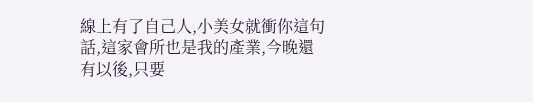線上有了自己人,小美女就衝你這句話,這家會所也是我的產業,今晚還有以後,只要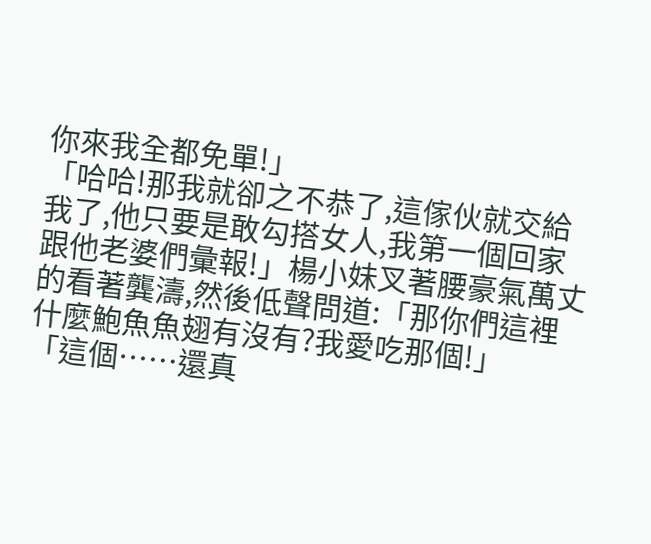你來我全都免單!」
「哈哈!那我就卻之不恭了,這傢伙就交給我了,他只要是敢勾搭女人,我第一個回家跟他老婆們彙報!」楊小妹叉著腰豪氣萬丈的看著龔濤,然後低聲問道:「那你們這裡什麼鮑魚魚翅有沒有?我愛吃那個!」
「這個……還真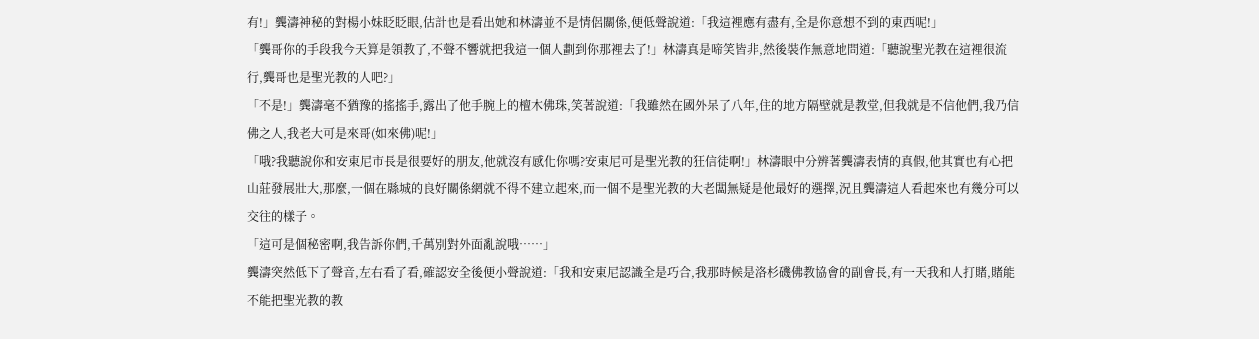有!」龔濤神秘的對楊小妹眨眨眼,估計也是看出她和林濤並不是情侶關係,便低聲說道:「我這裡應有盡有,全是你意想不到的東西呢!」
「龔哥你的手段我今天算是領教了,不聲不響就把我這一個人劃到你那裡去了!」林濤真是啼笑皆非,然後裝作無意地問道:「聽說聖光教在這裡很流行,龔哥也是聖光教的人吧?」
「不是!」龔濤毫不猶豫的搖搖手,露出了他手腕上的檀木佛珠,笑著說道:「我雖然在國外呆了八年,住的地方隔壁就是教堂,但我就是不信他們,我乃信佛之人,我老大可是來哥(如來佛)呢!」
「哦?我聽說你和安東尼市長是很要好的朋友,他就沒有感化你嗎?安東尼可是聖光教的狂信徒啊!」林濤眼中分辨著龔濤表情的真假,他其實也有心把山莊發展壯大,那麼,一個在縣城的良好關係網就不得不建立起來,而一個不是聖光教的大老闆無疑是他最好的選擇,況且龔濤這人看起來也有幾分可以交往的樣子。
「這可是個秘密啊,我告訴你們,千萬別對外面亂說哦……」
龔濤突然低下了聲音,左右看了看,確認安全後便小聲說道:「我和安東尼認識全是巧合,我那時候是洛杉磯佛教協會的副會長,有一天我和人打賭,賭能不能把聖光教的教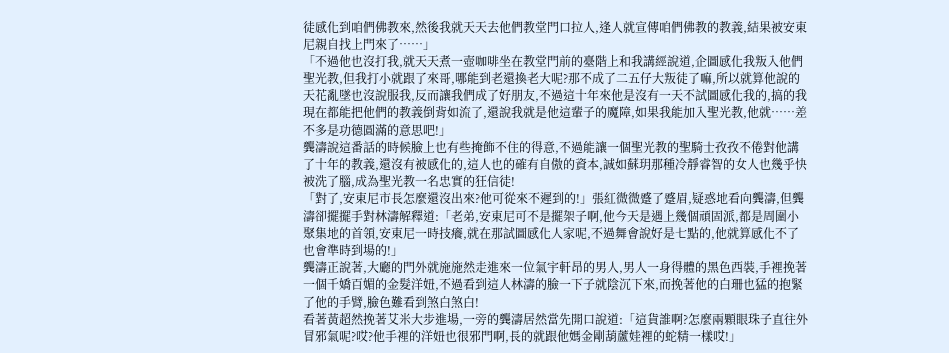徒感化到咱們佛教來,然後我就天天去他們教堂門口拉人,逢人就宣傳咱們佛教的教義,結果被安東尼親自找上門來了……」
「不過他也沒打我,就天天煮一壺咖啡坐在教堂門前的臺階上和我講經說道,企圖感化我叛入他們聖光教,但我打小就跟了來哥,哪能到老還換老大呢?那不成了二五仔大叛徒了嘛,所以就算他說的天花亂墜也沒說服我,反而讓我們成了好朋友,不過這十年來他是沒有一天不試圖感化我的,搞的我現在都能把他們的教義倒背如流了,還說我就是他這輩子的魔障,如果我能加入聖光教,他就……差不多是功德圓滿的意思吧!」
龔濤說這番話的時候臉上也有些掩飾不住的得意,不過能讓一個聖光教的聖騎士孜孜不倦對他講了十年的教義,還沒有被感化的,這人也的確有自傲的資本,誠如蘇玥那種冷靜睿智的女人也幾乎快被洗了腦,成為聖光教一名忠實的狂信徒!
「對了,安東尼市長怎麼還沒出來?他可從來不遲到的!」張紅微微蹙了蹙眉,疑惑地看向龔濤,但龔濤卻擺擺手對林濤解釋道:「老弟,安東尼可不是擺架子啊,他今天是遇上幾個頑固派,都是周圍小聚集地的首領,安東尼一時技癢,就在那試圖感化人家呢,不過舞會說好是七點的,他就算感化不了也會準時到場的!」
龔濤正說著,大廳的門外就施施然走進來一位氣宇軒昂的男人,男人一身得體的黑色西裝,手裡挽著一個千嬌百媚的金髮洋妞,不過看到這人林濤的臉一下子就陰沉下來,而挽著他的白珊也猛的抱緊了他的手臂,臉色難看到煞白煞白!
看著黃超然挽著艾米大步進場,一旁的龔濤居然當先開口說道:「這貨誰啊?怎麼兩顆眼珠子直往外冒邪氣呢?哎?他手裡的洋妞也很邪門啊,長的就跟他媽金剛葫蘆娃裡的蛇精一樣哎!」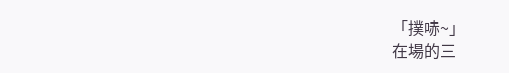「撲哧~」
在場的三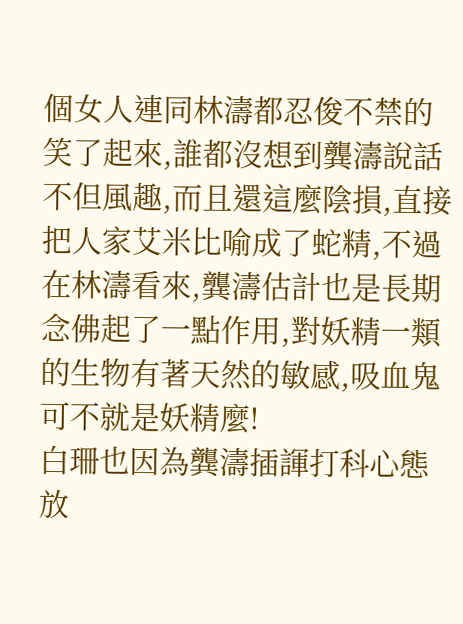個女人連同林濤都忍俊不禁的笑了起來,誰都沒想到龔濤說話不但風趣,而且還這麼陰損,直接把人家艾米比喻成了蛇精,不過在林濤看來,龔濤估計也是長期念佛起了一點作用,對妖精一類的生物有著天然的敏感,吸血鬼可不就是妖精麼!
白珊也因為龔濤插諢打科心態放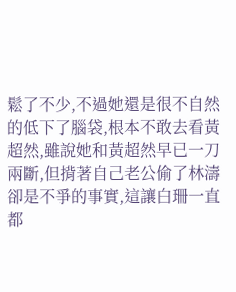鬆了不少,不過她還是很不自然的低下了腦袋,根本不敢去看黃超然,雖說她和黃超然早已一刀兩斷,但揹著自己老公偷了林濤卻是不爭的事實,這讓白珊一直都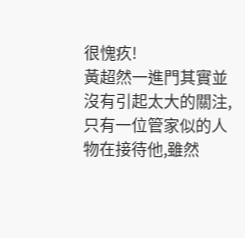很愧疚!
黃超然一進門其實並沒有引起太大的關注,只有一位管家似的人物在接待他,雖然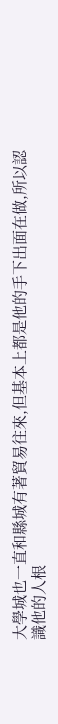大學城也一直和縣城有著貿易往來,但基本上都是他的手下出面在做,所以認識他的人根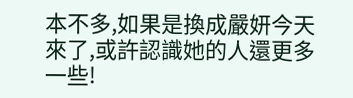本不多,如果是換成嚴妍今天來了,或許認識她的人還更多一些!